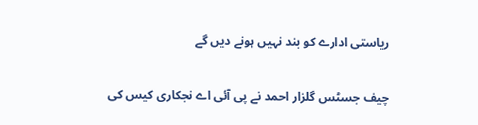ریاستی ادارے کو بند نہیں ہونے دیں گے

چیف جسٹس گلزار احمد نے پی آئی اے نجکاری کیس کی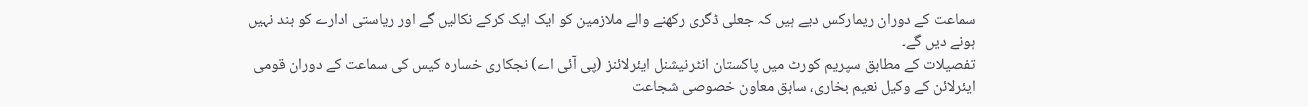سماعت کے دوران ریمارکس دیے ہیں کہ جعلی ڈگری رکھنے والے ملازمین کو ایک ایک کرکے نکالیں گے اور ریاستی ادارے کو بند نہیں ہونے دیں گے۔
تفصیلات کے مطابق سپریم کورٹ میں پاکستان انٹرنیشنل ایئرلائنز (پی آئی اے) نجکاری خسارہ کیس کی سماعت کے دوران قومی ایئرلائن کے وکیل نعیم بخاری، سابق معاون خصوصی شجاعت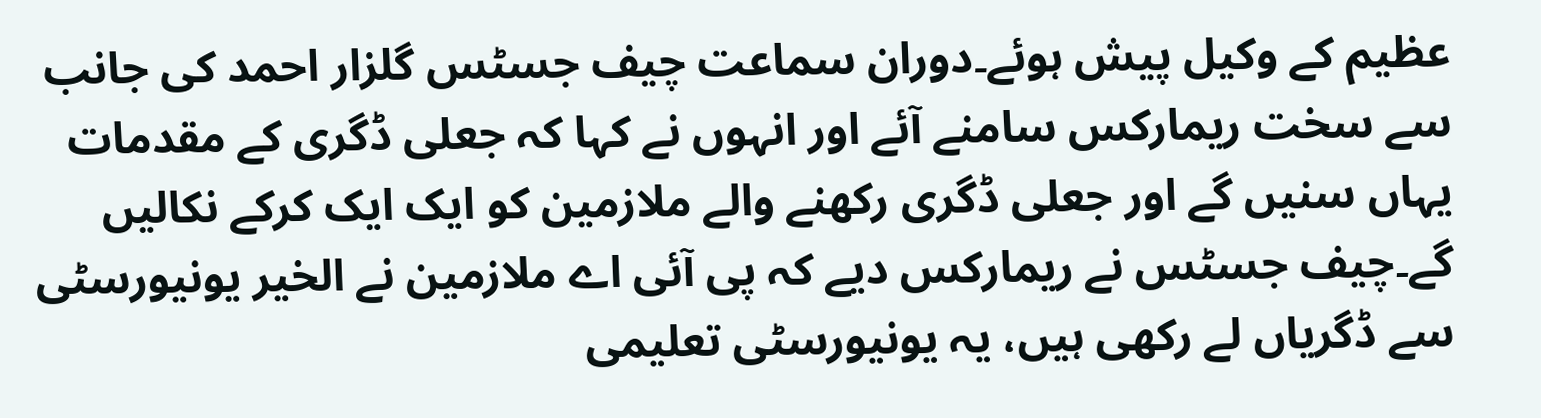عظیم کے وکیل پیش ہوئے۔دوران سماعت چیف جسٹس گلزار احمد کی جانب سے سخت ریمارکس سامنے آئے اور انہوں نے کہا کہ جعلی ڈگری کے مقدمات یہاں سنیں گے اور جعلی ڈگری رکھنے والے ملازمین کو ایک ایک کرکے نکالیں گے۔چیف جسٹس نے ریمارکس دیے کہ پی آئی اے ملازمین نے الخیر یونیورسٹی سے ڈگریاں لے رکھی ہیں، یہ یونیورسٹی تعلیمی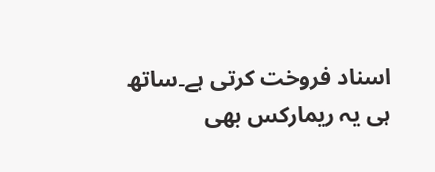اسناد فروخت کرتی ہے۔ساتھ ہی یہ ریمارکس بھی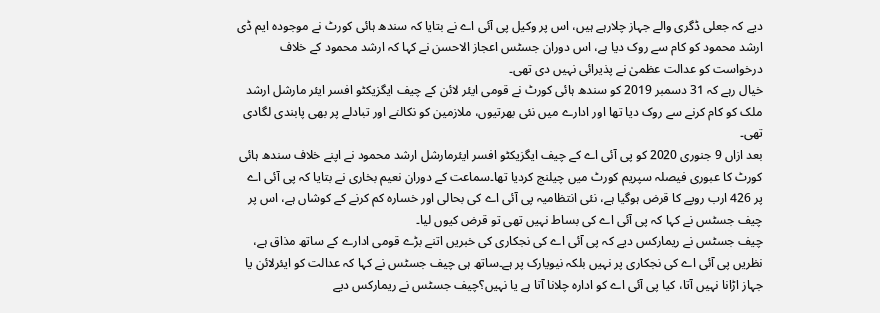دیے کہ جعلی ڈگری والے جہاز چلارہے ہیں، اس پر وکیل پی آئی اے نے بتایا کہ سندھ ہائی کورٹ نے موجودہ ایم ڈی ارشد محمود کو کام سے روک دیا ہے، اس دوران جسٹس اعجاز الاحسن نے کہا کہ ارشد محمود کے خلاف درخواست کو عدالت عظمیٰ نے پذیرائی نہیں دی تھی۔
خیال رہے کہ 31 دسمبر 2019 کو سندھ ہائی کورٹ نے قومی ایئر لائن کے چیف ایگزیکٹو افسر ایئر مارشل ارشد ملک کو کام کرنے سے روک دیا تھا اور ادارے میں نئی بھرتیوں، ملازمین کو نکالنے اور تبادلے پر بھی پابندی لگادی تھی۔
بعد ازاں 9 جنوری 2020 کو پی آئی اے کے چیف ایگزیکٹو افسر ایئرمارشل ارشد محمود نے اپنے خلاف سندھ ہائی کورٹ کا عبوری فیصلہ سپریم کورٹ میں چیلنج کردیا تھا۔سماعت کے دوران نعیم بخاری نے بتایا کہ پی آئی اے پر 426 ارب روپے کا قرض ہوگیا ہے، نئی انتظامیہ پی آئی اے کی بحالی اور خسارہ کم کرنے کے کوشاں ہے، اس پر چیف جسٹس نے کہا کہ پی آئی اے کی بساط نہیں تھی تو قرض کیوں لیا۔
چیف جسٹس نے ریمارکس دیے کہ پی آئی اے کی نجکاری کی خبریں اتنے بڑے قومی ادارے کے ساتھ مذاق ہے، نظریں پی آئی اے کی نجکاری پر نہیں بلکہ نیویارک پر ہے۔ساتھ ہی چیف جسٹس نے کہا کہ عدالت کو ایئرلائن یا جہاز اڑانا نہیں آتا، کیا پی آئی اے کو ادارہ چلانا آتا ہے یا نہیں؟چیف جسٹس نے ریمارکس دیے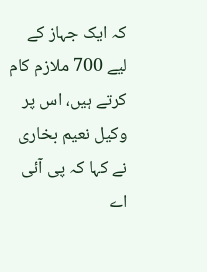کہ ایک جہاز کے لیے 700 ملازم کام کرتے ہیں، اس پر وکیل نعیم بخاری نے کہا کہ پی آئی اے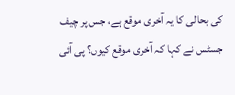کی بحالی کا یہ آخری موقع ہے، جس پر چیف جسٹس نے کہا کہ آخری موقع کیوں؟ پی آئی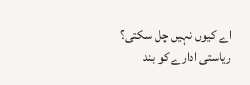اے کیوں نہیں چل سکتی؟ ریاستی ادارے کو بند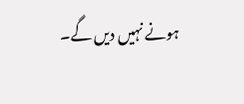ہونے نہیں دیں گے۔